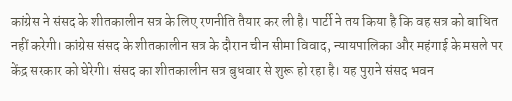कांग्रेस ने संसद के शीतकालीन सत्र के लिए रणनीति तैयार कर ली है। पार्टी ने तय किया है कि वह सत्र को बाधित नहीं करेगी। कांग्रेस संसद के शीतकालीन सत्र के दौरान चीन सीमा विवाद, न्यायपालिका और महंगाई के मसले पर केंद्र सरकार को घेरेगी। संसद का शीतकालीन सत्र बुधवार से शुरू हो रहा है। यह पुराने संसद भवन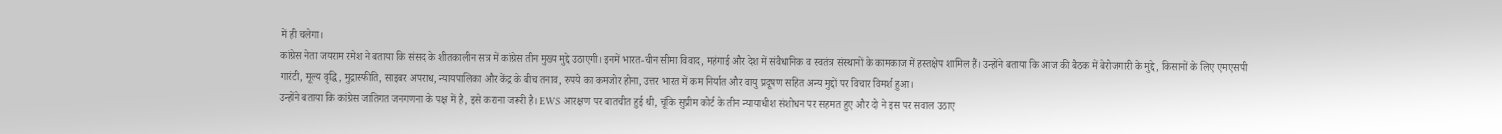में ही चलेगा।
कांग्रेस नेता जयराम रमेश ने बताया कि संसद के शीतकालीन सत्र में कांग्रेस तीन मुख्य मुद्दे उठाएगी। इनमें भारत-चीन सीमा विवाद, महंगाई और देश में संवैधानिक व स्वतंत्र संस्थानों के कामकाज में हस्तक्षेप शामिल हैं। उन्होंने बताया कि आज की बैठक में बेरोजगारी के मुद्दे, किसानों के लिए एमएसपी गारंटी, मूल्य वृद्धि, मुद्रास्फीति, साइबर अपराध, न्यायपालिका और केंद्र के बीच तनाव, रुपये का कमजोर होना, उत्तर भारत में कम निर्यात और वायु प्रदूषण सहित अन्य मुद्दों पर विचार विमर्श हुआ।
उन्होंने बताया कि कांग्रेस जातिगत जनगणना के पक्ष में है, इसे कराना जरूरी है। EWS आरक्षण पर बातचीत हुई थी, चूंकि सुप्रीम कोर्ट के तीन न्यायाधीश संशोधन पर सहमत हुए और दो ने इस पर सवाल उठाए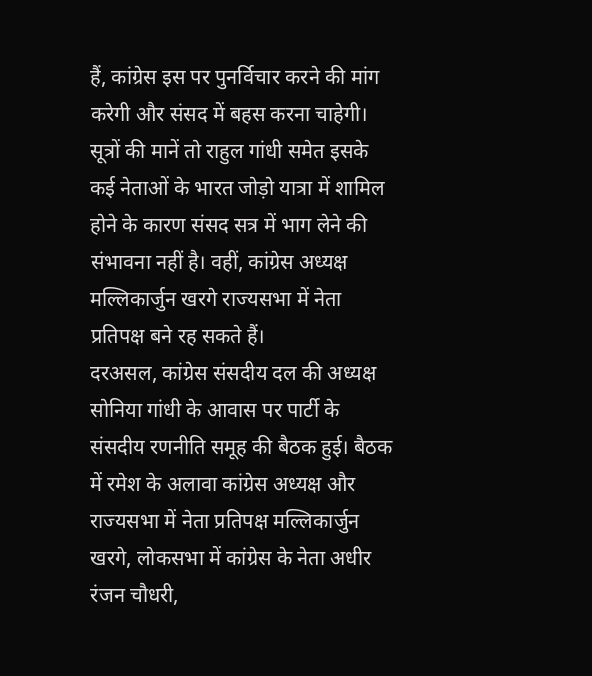हैं, कांग्रेस इस पर पुनर्विचार करने की मांग करेगी और संसद में बहस करना चाहेगी।
सूत्रों की मानें तो राहुल गांधी समेत इसके कई नेताओं के भारत जोड़ो यात्रा में शामिल होने के कारण संसद सत्र में भाग लेने की संभावना नहीं है। वहीं, कांग्रेस अध्यक्ष मल्लिकार्जुन खरगे राज्यसभा में नेता प्रतिपक्ष बने रह सकते हैं।
दरअसल, कांग्रेस संसदीय दल की अध्यक्ष सोनिया गांधी के आवास पर पार्टी के संसदीय रणनीति समूह की बैठक हुई। बैठक में रमेश के अलावा कांग्रेस अध्यक्ष और राज्यसभा में नेता प्रतिपक्ष मल्लिकार्जुन खरगे, लोकसभा में कांग्रेस के नेता अधीर रंजन चौधरी,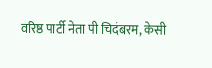वरिष्ठ पार्टी नेता पी चिदंबरम, केसी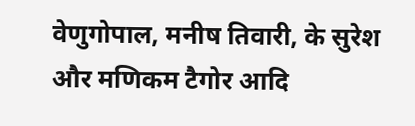वेणुगोपाल, मनीष तिवारी, के सुरेश और मणिकम टैगोर आदि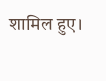शामिल हुए।